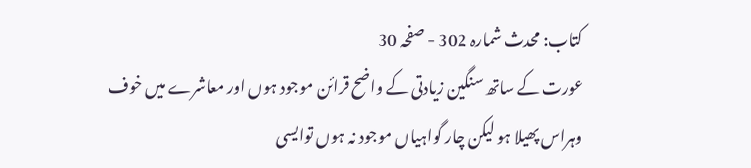کتاب: محدث شمارہ 302 - صفحہ 30
عورت کے ساتھ سنگین زیادتی کے واضح قرائن موجود ہوں اور معاشرے میں خوف وہراس پھیلا ہو لیکن چار گواہیاں موجود نہ ہوں توایسی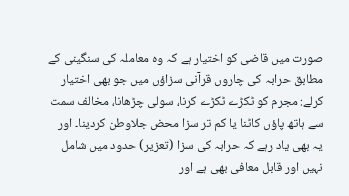صورت میں قاضی کو اختیار ہے کہ وہ معاملہ کی سنگینی کے مطابق حرابہ کی چاروں قرآنی سزاؤں میں جو بھی اختیار کرلے: مجرم کو ٹکڑے ٹکڑے کرنا، سولی چڑھانا، مخالف سمت سے ہاتھ پاؤں کاٹنا یا کم تر سزا محض جلاوطن کردینا۔ اور یہ بھی یاد رہے کہ حرابہ کی سزا (تعزیر) حدود میں شامل نہیں اور قابل معافی بھی ہے اور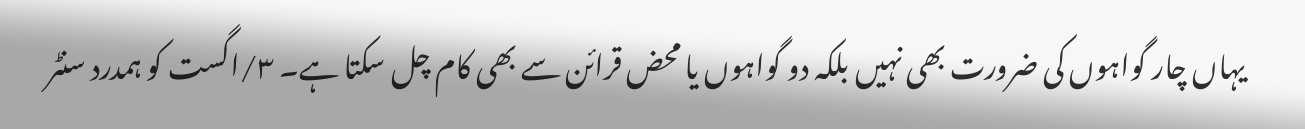یہاں چار گواہوں کی ضرورت بھی نہیں بلکہ دو گواہوں یا محض قرائن سے بھی کام چل سکتا ہے۔ ۳/اگست کو ہمدرد سنٹر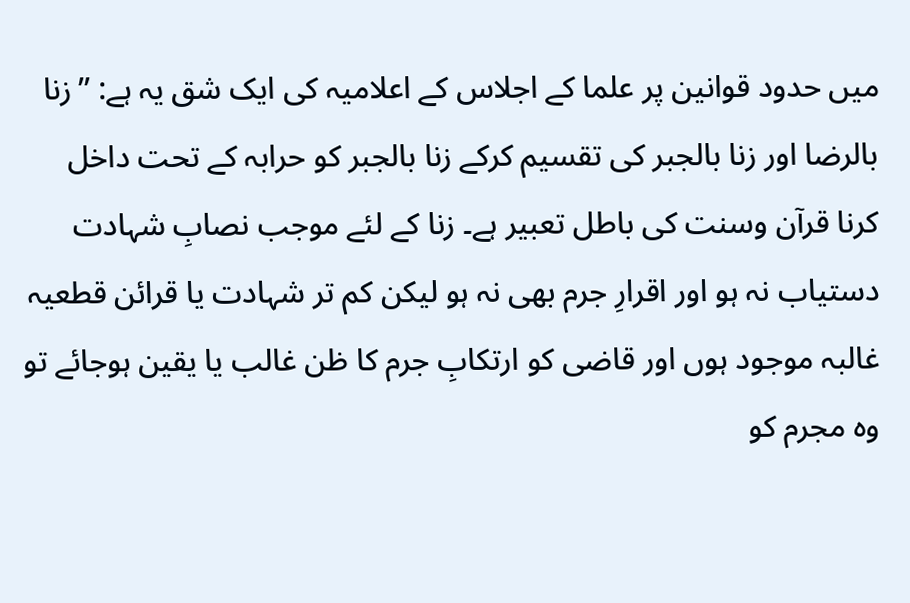میں حدود قوانین پر علما کے اجلاس کے اعلامیہ کی ایک شق یہ ہے: ’’زنا بالرضا اور زنا بالجبر کی تقسیم کرکے زنا بالجبر کو حرابہ کے تحت داخل کرنا قرآن وسنت کی باطل تعبیر ہے۔ زنا کے لئے موجب نصابِ شہادت دستیاب نہ ہو اور اقرارِ جرم بھی نہ ہو لیکن کم تر شہادت یا قرائن قطعیہ غالبہ موجود ہوں اور قاضی کو ارتکابِ جرم کا ظن غالب یا یقین ہوجائے تو وہ مجرم کو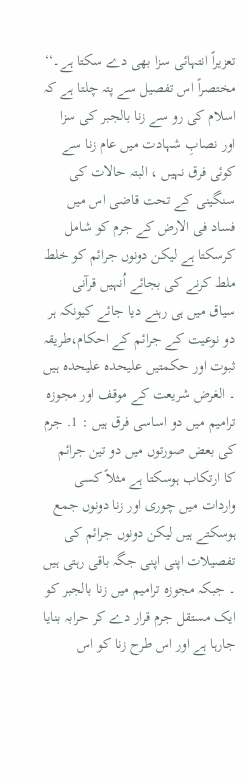تعزیراً انتہائی سزا بھی دے سکتا ہے۔‘‘ مختصراً اس تفصیل سے پتہ چلتا ہے کہ اسلام کی رو سے زنا بالجبر کی سزا اور نصابِ شہادت میں عام زنا سے کوئی فرق نہیں ، البتہ حالات کی سنگینی کے تحت قاضی اس میں فساد فی الارض کے جرم کو شامل کرسکتا ہے لیکن دونوں جرائم کو خلط ملط کرنے کی بجائے اُنہیں قرآنی سیاق میں ہی رہنے دیا جائے کیونکہ ہر دو نوعیت کے جرائم کے احکام،طریقہ ثبوت اور حکمتیں علیحدہ علیحدہ ہیں ۔ الغرض شریعت کے موقف اور مجوزہ ترامیم میں دو اساسی فرق ہیں : 1. جرم کی بعض صورتوں میں دو تین جرائم کا ارتکاب ہوسکتا ہے مثلاً کسی واردات میں چوری اور زنا دونوں جمع ہوسکتے ہیں لیکن دونوں جرائم کی تفصیلات اپنی اپنی جگہ باقی رہتی ہیں ۔ جبکہ مجوزہ ترامیم میں زنا بالجبر کو ایک مستقل جرم قرار دے کر حرابہ بنایا جارہا ہے اور اس طرح زنا کو اس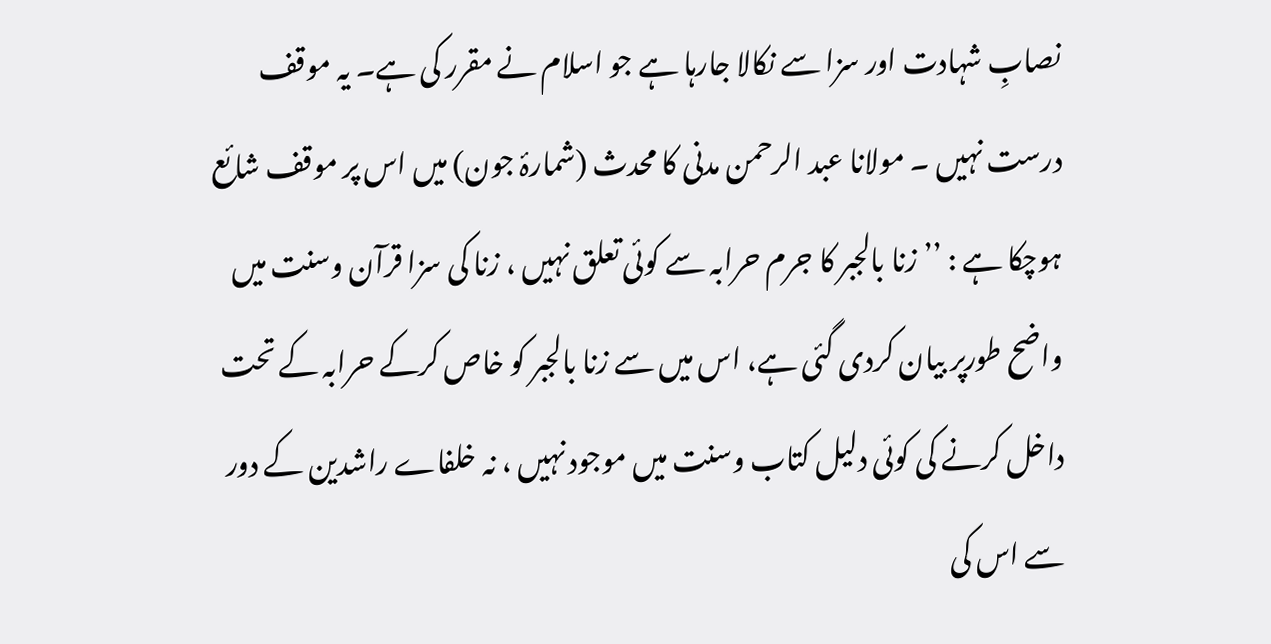نصابِ شہادت اور سزا سے نکالا جارہا ہے جو اسلام نے مقرر کی ہے۔ یہ موقف درست نہیں ۔ مولانا عبد الرحمن مدنی کا محدث (شمارۂ جون) میں اس پر موقف شائع ہوچکا ہے : ’’زنا بالجبر کا جرم حرابہ سے کوئی تعلق نہیں ، زنا کی سزا قرآن وسنت میں واضح طورپر بیان کردی گئی ہے، اس میں سے زنا بالجبر کو خاص کرکے حرابہ کے تحت داخل کرنے کی کوئی دلیل کتاب وسنت میں موجود نہیں ، نہ خلفاے راشدین کے دور سے اس کی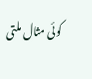کوئی مثال ملتی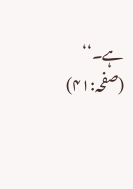ہے۔‘‘ (صفحہ:۴۱)